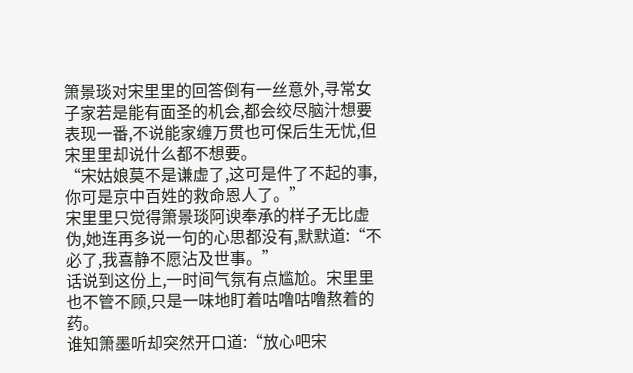箫景琰对宋里里的回答倒有一丝意外,寻常女子家若是能有面圣的机会,都会绞尽脑汁想要表现一番,不说能家缠万贯也可保后生无忧,但宋里里却说什么都不想要。
“宋姑娘莫不是谦虚了,这可是件了不起的事,你可是京中百姓的救命恩人了。”
宋里里只觉得箫景琰阿谀奉承的样子无比虚伪,她连再多说一句的心思都没有,默默道:“不必了,我喜静不愿沾及世事。”
话说到这份上,一时间气氛有点尴尬。宋里里也不管不顾,只是一味地盯着咕噜咕噜熬着的药。
谁知箫墨听却突然开口道:“放心吧宋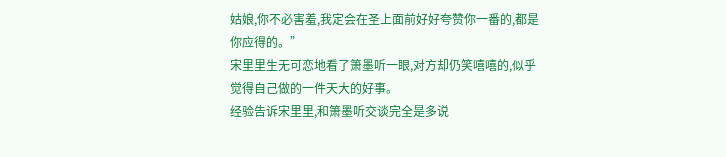姑娘,你不必害羞,我定会在圣上面前好好夸赞你一番的,都是你应得的。”
宋里里生无可恋地看了箫墨听一眼,对方却仍笑嘻嘻的,似乎觉得自己做的一件天大的好事。
经验告诉宋里里,和箫墨听交谈完全是多说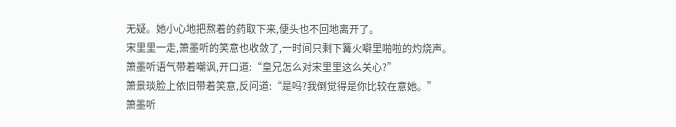无疑。她小心地把熬着的药取下来,便头也不回地离开了。
宋里里一走,箫墨听的笑意也收敛了,一时间只剩下篝火噼里啪啦的灼烧声。
箫墨听语气带着嘲讽,开口道:“皇兄怎么对宋里里这么关心?”
箫景琰脸上依旧带着笑意,反问道:“是吗?我倒觉得是你比较在意她。”
箫墨听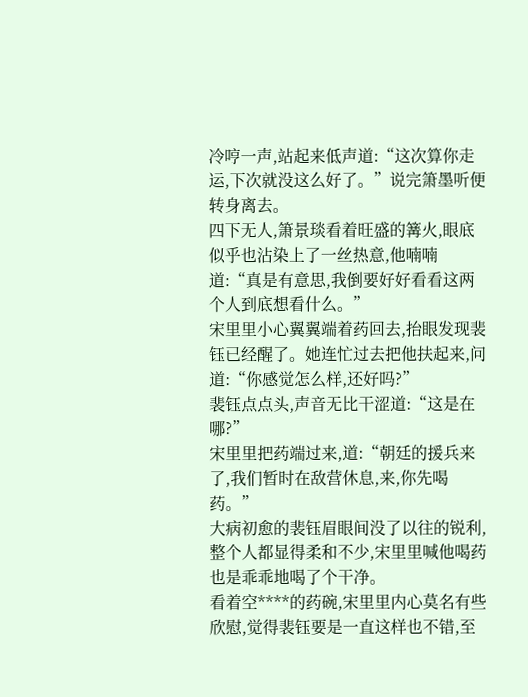冷哼一声,站起来低声道:“这次算你走运,下次就没这么好了。”说完箫墨听便转身离去。
四下无人,箫景琰看着旺盛的篝火,眼底似乎也沾染上了一丝热意,他喃喃道:“真是有意思,我倒要好好看看这两个人到底想看什么。”
宋里里小心翼翼端着药回去,抬眼发现裴钰已经醒了。她连忙过去把他扶起来,问道:“你感觉怎么样,还好吗?”
裴钰点点头,声音无比干涩道:“这是在哪?”
宋里里把药端过来,道:“朝廷的援兵来了,我们暂时在敌营休息,来,你先喝药。”
大病初愈的裴钰眉眼间没了以往的锐利,整个人都显得柔和不少,宋里里喊他喝药也是乖乖地喝了个干净。
看着空****的药碗,宋里里内心莫名有些欣慰,觉得裴钰要是一直这样也不错,至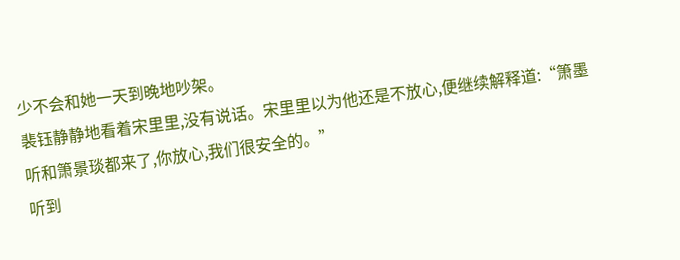少不会和她一天到晚地吵架。
裴钰静静地看着宋里里,没有说话。宋里里以为他还是不放心,便继续解释道:“箫墨听和箫景琰都来了,你放心,我们很安全的。”
听到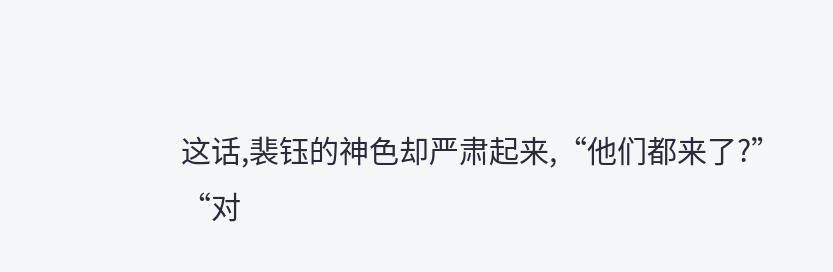这话,裴钰的神色却严肃起来,“他们都来了?”
“对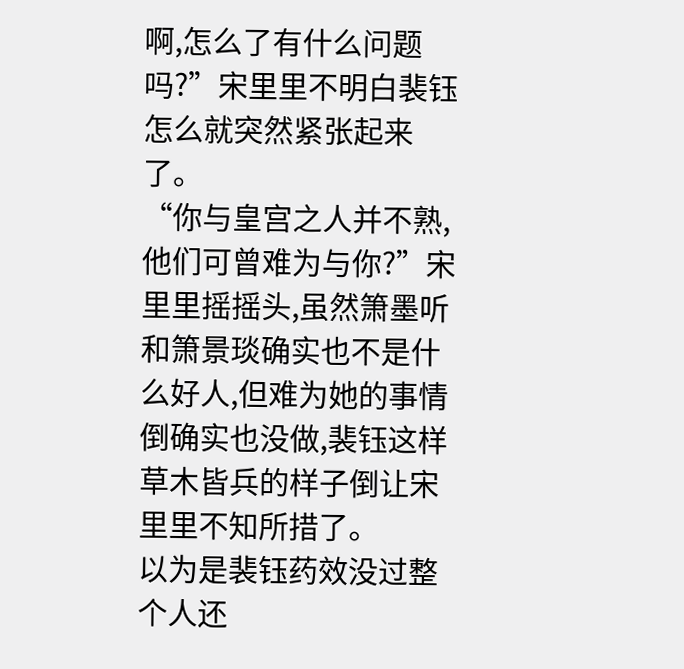啊,怎么了有什么问题吗?”宋里里不明白裴钰怎么就突然紧张起来了。
“你与皇宫之人并不熟,他们可曾难为与你?”宋里里摇摇头,虽然箫墨听和箫景琰确实也不是什么好人,但难为她的事情倒确实也没做,裴钰这样草木皆兵的样子倒让宋里里不知所措了。
以为是裴钰药效没过整个人还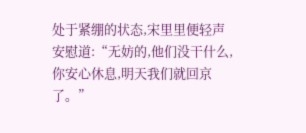处于紧绷的状态,宋里里便轻声安慰道:“无妨的,他们没干什么,你安心休息,明天我们就回京了。”